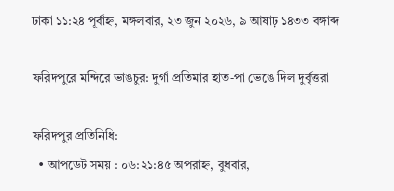ঢাকা ১১:২৪ পূর্বাহ্ন, মঙ্গলবার, ২৩ জুন ২০২৬, ৯ আষাঢ় ১৪৩৩ বঙ্গাব্দ

ফরিদপুরে মন্দিরে ভাঙচুর: দুর্গা প্রতিমার হাত-পা ভেঙে দিল দুর্বৃত্তরা

ফরিদপুর প্রতিনিধি:
  • আপডেট সময় : ০৬:২১:৪৫ অপরাহ্ন, বুধবার,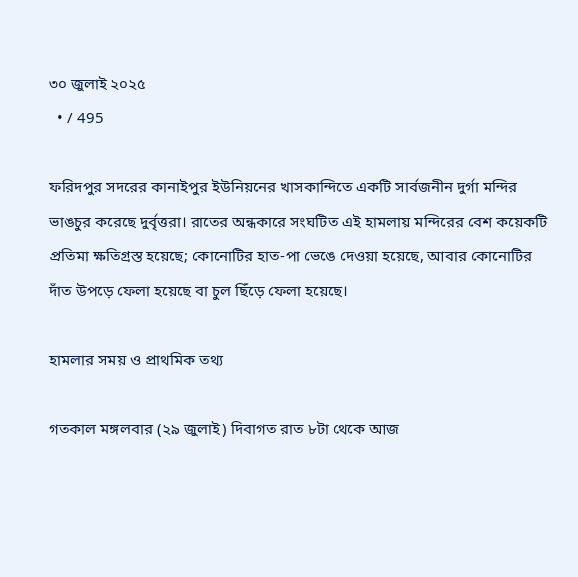৩০ জুলাই ২০২৫
  • / 495

ফরিদপুর সদরের কানাইপুর ইউনিয়নের খাসকান্দিতে একটি সার্বজনীন দুর্গা মন্দির ভাঙচুর করেছে দুর্বৃত্তরা। রাতের অন্ধকারে সংঘটিত এই হামলায় মন্দিরের বেশ কয়েকটি প্রতিমা ক্ষতিগ্রস্ত হয়েছে; কোনোটির হাত-পা ভেঙে দেওয়া হয়েছে, আবার কোনোটির দাঁত উপড়ে ফেলা হয়েছে বা চুল ছিঁড়ে ফেলা হয়েছে।

হামলার সময় ও প্রাথমিক তথ্য

গতকাল মঙ্গলবার (২৯ জুলাই) দিবাগত রাত ৮টা থেকে আজ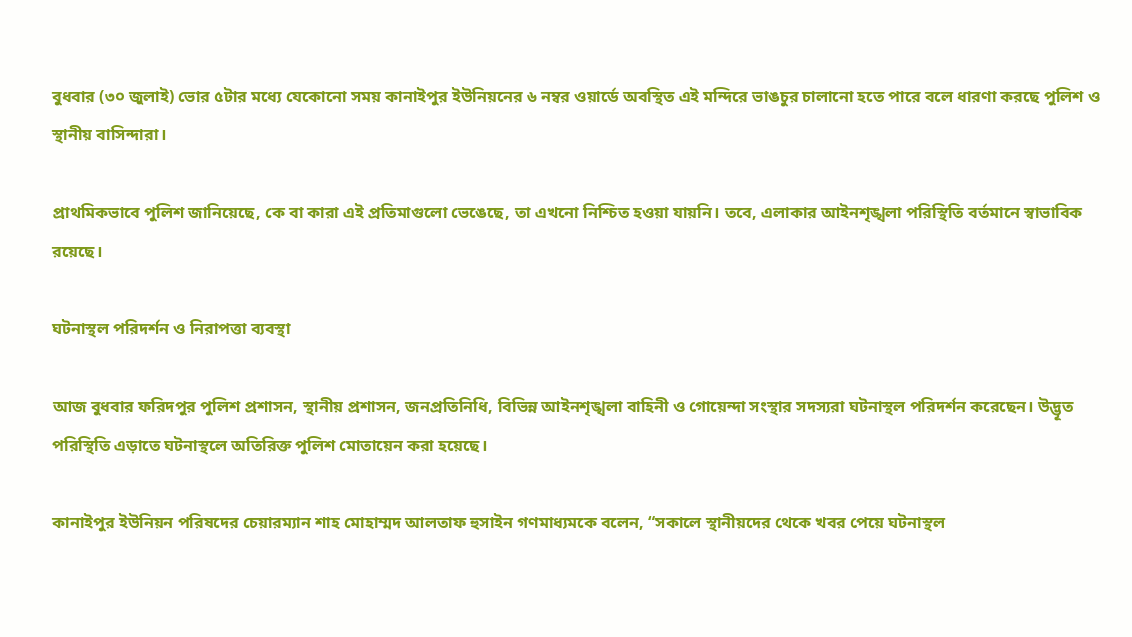বুধবার (৩০ জুলাই) ভোর ৫টার মধ্যে যেকোনো সময় কানাইপুর ইউনিয়নের ৬ নম্বর ওয়ার্ডে অবস্থিত এই মন্দিরে ভাঙচুর চালানো হতে পারে বলে ধারণা করছে পুলিশ ও স্থানীয় বাসিন্দারা।

প্রাথমিকভাবে পুলিশ জানিয়েছে, কে বা কারা এই প্রতিমাগুলো ভেঙেছে, তা এখনো নিশ্চিত হওয়া যায়নি। তবে, এলাকার আইনশৃঙ্খলা পরিস্থিতি বর্তমানে স্বাভাবিক রয়েছে।

ঘটনাস্থল পরিদর্শন ও নিরাপত্তা ব্যবস্থা

আজ বুধবার ফরিদপুর পুলিশ প্রশাসন, স্থানীয় প্রশাসন, জনপ্রতিনিধি, বিভিন্ন আইনশৃঙ্খলা বাহিনী ও গোয়েন্দা সংস্থার সদস্যরা ঘটনাস্থল পরিদর্শন করেছেন। উদ্ভূত পরিস্থিতি এড়াতে ঘটনাস্থলে অতিরিক্ত পুলিশ মোতায়েন করা হয়েছে।

কানাইপুর ইউনিয়ন পরিষদের চেয়ারম্যান শাহ মোহাম্মদ আলতাফ হুসাইন গণমাধ্যমকে বলেন, “সকালে স্থানীয়দের থেকে খবর পেয়ে ঘটনাস্থল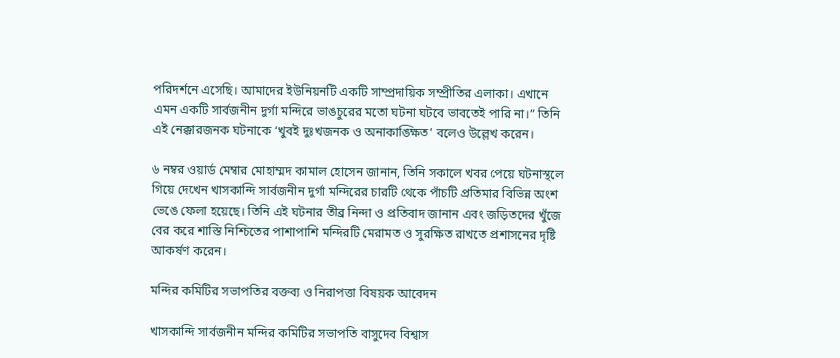পরিদর্শনে এসেছি। আমাদের ইউনিয়নটি একটি সাম্প্রদায়িক সম্প্রীতির এলাকা। এখানে এমন একটি সার্বজনীন দুর্গা মন্দিরে ভাঙচুরের মতো ঘটনা ঘটবে ভাবতেই পারি না।” তিনি এই নেক্কারজনক ঘটনাকে ‘খুবই দুঃখজনক ও অনাকাঙ্ক্ষিত’ বলেও উল্লেখ করেন।

৬ নম্বর ওয়ার্ড মেম্বার মোহাম্মদ কামাল হোসেন জানান, তিনি সকালে খবর পেয়ে ঘটনাস্থলে গিয়ে দেখেন খাসকান্দি সার্বজনীন দুর্গা মন্দিরের চারটি থেকে পাঁচটি প্রতিমার বিভিন্ন অংশ ভেঙে ফেলা হয়েছে। তিনি এই ঘটনার তীব্র নিন্দা ও প্রতিবাদ জানান এবং জড়িতদের খুঁজে বের করে শাস্তি নিশ্চিতের পাশাপাশি মন্দিরটি মেরামত ও সুরক্ষিত রাখতে প্রশাসনের দৃষ্টি আকর্ষণ করেন।

মন্দির কমিটির সভাপতির বক্তব্য ও নিরাপত্তা বিষয়ক আবেদন

খাসকান্দি সার্বজনীন মন্দির কমিটির সভাপতি বাসুদেব বিশ্বাস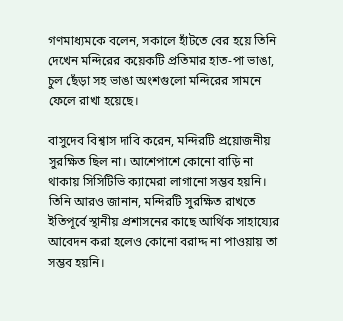গণমাধ্যমকে বলেন, সকালে হাঁটতে বের হয়ে তিনি দেখেন মন্দিরের কয়েকটি প্রতিমার হাত-পা ভাঙা, চুল ছেঁড়া সহ ভাঙা অংশগুলো মন্দিরের সামনে ফেলে রাখা হয়েছে।

বাসুদেব বিশ্বাস দাবি করেন, মন্দিরটি প্রয়োজনীয় সুরক্ষিত ছিল না। আশেপাশে কোনো বাড়ি না থাকায় সিসিটিভি ক্যামেরা লাগানো সম্ভব হয়নি। তিনি আরও জানান, মন্দিরটি সুরক্ষিত রাখতে ইতিপূর্বে স্থানীয় প্রশাসনের কাছে আর্থিক সাহায্যের আবেদন করা হলেও কোনো বরাদ্দ না পাওয়ায় তা সম্ভব হয়নি।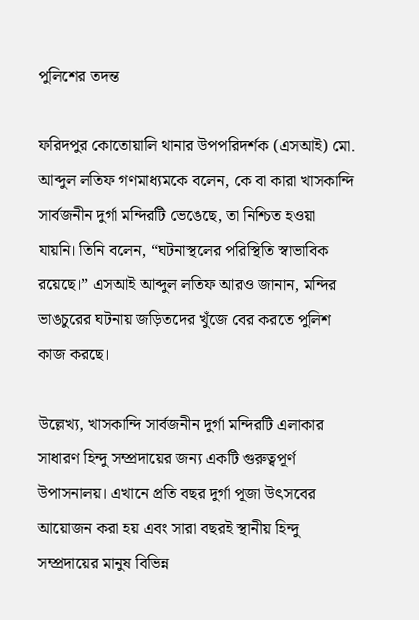পুলিশের তদন্ত

ফরিদপুর কোতোয়ালি থানার উপপরিদর্শক (এসআই) মো. আব্দুল লতিফ গণমাধ্যমকে বলেন, কে বা কারা খাসকান্দি সার্বজনীন দুর্গা মন্দিরটি ভেঙেছে, তা নিশ্চিত হওয়া যায়নি। তিনি বলেন, “ঘটনাস্থলের পরিস্থিতি স্বাভাবিক রয়েছে।” এসআই আব্দুল লতিফ আরও জানান, মন্দির ভাঙচুরের ঘটনায় জড়িতদের খুঁজে বের করতে পুলিশ কাজ করছে।

উল্লেখ্য, খাসকান্দি সার্বজনীন দুর্গা মন্দিরটি এলাকার সাধারণ হিন্দু সম্প্রদায়ের জন্য একটি গুরুত্বপূর্ণ উপাসনালয়। এখানে প্রতি বছর দুর্গা পূজা উৎসবের আয়োজন করা হয় এবং সারা বছরই স্থানীয় হিন্দু সম্প্রদায়ের মানুষ বিভিন্ন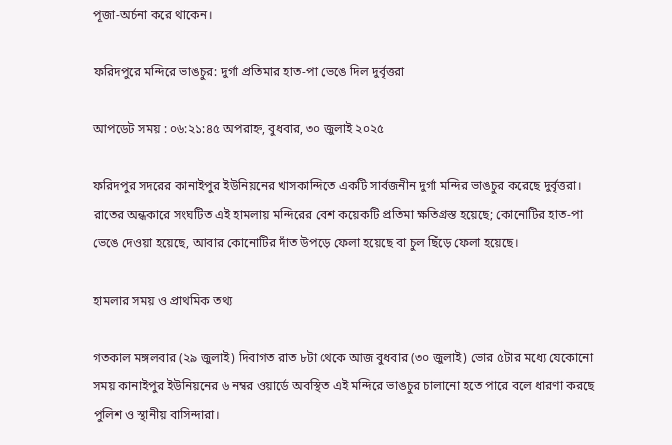পূজা-অর্চনা করে থাকেন।

ফরিদপুরে মন্দিরে ভাঙচুর: দুর্গা প্রতিমার হাত-পা ভেঙে দিল দুর্বৃত্তরা

আপডেট সময় : ০৬:২১:৪৫ অপরাহ্ন, বুধবার, ৩০ জুলাই ২০২৫

ফরিদপুর সদরের কানাইপুর ইউনিয়নের খাসকান্দিতে একটি সার্বজনীন দুর্গা মন্দির ভাঙচুর করেছে দুর্বৃত্তরা। রাতের অন্ধকারে সংঘটিত এই হামলায় মন্দিরের বেশ কয়েকটি প্রতিমা ক্ষতিগ্রস্ত হয়েছে; কোনোটির হাত-পা ভেঙে দেওয়া হয়েছে, আবার কোনোটির দাঁত উপড়ে ফেলা হয়েছে বা চুল ছিঁড়ে ফেলা হয়েছে।

হামলার সময় ও প্রাথমিক তথ্য

গতকাল মঙ্গলবার (২৯ জুলাই) দিবাগত রাত ৮টা থেকে আজ বুধবার (৩০ জুলাই) ভোর ৫টার মধ্যে যেকোনো সময় কানাইপুর ইউনিয়নের ৬ নম্বর ওয়ার্ডে অবস্থিত এই মন্দিরে ভাঙচুর চালানো হতে পারে বলে ধারণা করছে পুলিশ ও স্থানীয় বাসিন্দারা।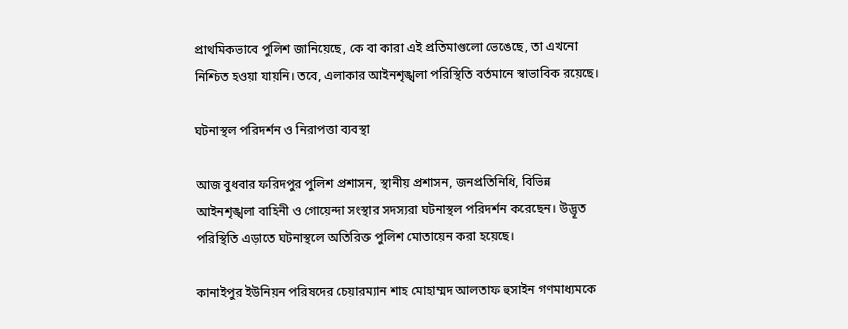প্রাথমিকভাবে পুলিশ জানিয়েছে, কে বা কারা এই প্রতিমাগুলো ভেঙেছে, তা এখনো নিশ্চিত হওয়া যায়নি। তবে, এলাকার আইনশৃঙ্খলা পরিস্থিতি বর্তমানে স্বাভাবিক রয়েছে।

ঘটনাস্থল পরিদর্শন ও নিরাপত্তা ব্যবস্থা

আজ বুধবার ফরিদপুর পুলিশ প্রশাসন, স্থানীয় প্রশাসন, জনপ্রতিনিধি, বিভিন্ন আইনশৃঙ্খলা বাহিনী ও গোয়েন্দা সংস্থার সদস্যরা ঘটনাস্থল পরিদর্শন করেছেন। উদ্ভূত পরিস্থিতি এড়াতে ঘটনাস্থলে অতিরিক্ত পুলিশ মোতায়েন করা হয়েছে।

কানাইপুর ইউনিয়ন পরিষদের চেয়ারম্যান শাহ মোহাম্মদ আলতাফ হুসাইন গণমাধ্যমকে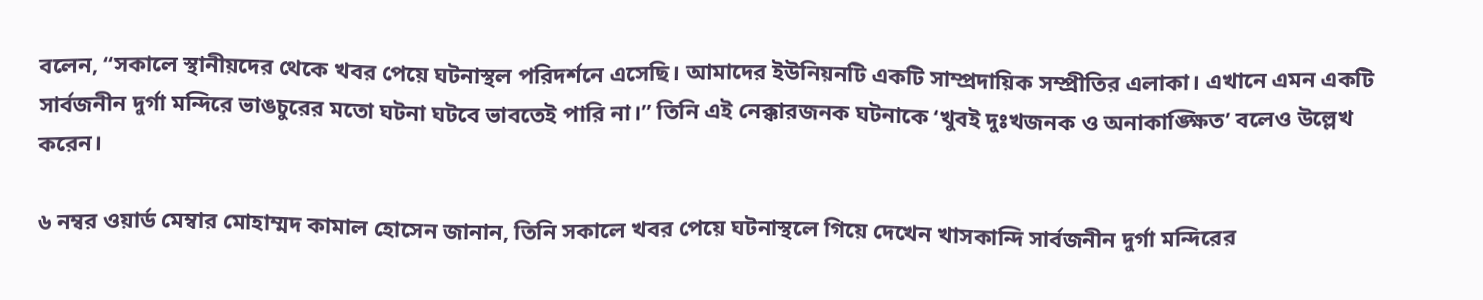বলেন, “সকালে স্থানীয়দের থেকে খবর পেয়ে ঘটনাস্থল পরিদর্শনে এসেছি। আমাদের ইউনিয়নটি একটি সাম্প্রদায়িক সম্প্রীতির এলাকা। এখানে এমন একটি সার্বজনীন দুর্গা মন্দিরে ভাঙচুরের মতো ঘটনা ঘটবে ভাবতেই পারি না।” তিনি এই নেক্কারজনক ঘটনাকে ‘খুবই দুঃখজনক ও অনাকাঙ্ক্ষিত’ বলেও উল্লেখ করেন।

৬ নম্বর ওয়ার্ড মেম্বার মোহাম্মদ কামাল হোসেন জানান, তিনি সকালে খবর পেয়ে ঘটনাস্থলে গিয়ে দেখেন খাসকান্দি সার্বজনীন দুর্গা মন্দিরের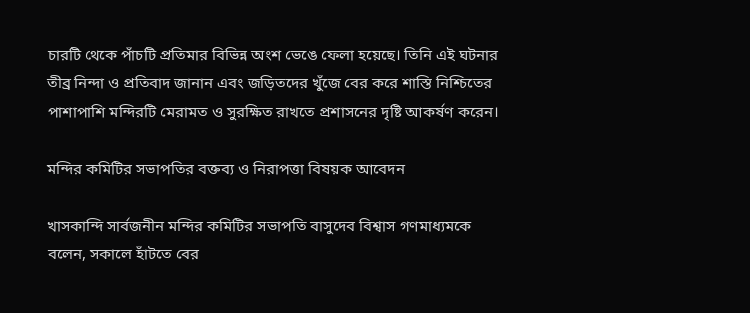চারটি থেকে পাঁচটি প্রতিমার বিভিন্ন অংশ ভেঙে ফেলা হয়েছে। তিনি এই ঘটনার তীব্র নিন্দা ও প্রতিবাদ জানান এবং জড়িতদের খুঁজে বের করে শাস্তি নিশ্চিতের পাশাপাশি মন্দিরটি মেরামত ও সুরক্ষিত রাখতে প্রশাসনের দৃষ্টি আকর্ষণ করেন।

মন্দির কমিটির সভাপতির বক্তব্য ও নিরাপত্তা বিষয়ক আবেদন

খাসকান্দি সার্বজনীন মন্দির কমিটির সভাপতি বাসুদেব বিশ্বাস গণমাধ্যমকে বলেন, সকালে হাঁটতে বের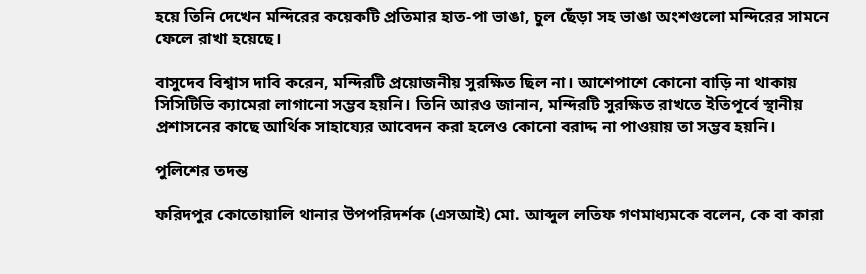হয়ে তিনি দেখেন মন্দিরের কয়েকটি প্রতিমার হাত-পা ভাঙা, চুল ছেঁড়া সহ ভাঙা অংশগুলো মন্দিরের সামনে ফেলে রাখা হয়েছে।

বাসুদেব বিশ্বাস দাবি করেন, মন্দিরটি প্রয়োজনীয় সুরক্ষিত ছিল না। আশেপাশে কোনো বাড়ি না থাকায় সিসিটিভি ক্যামেরা লাগানো সম্ভব হয়নি। তিনি আরও জানান, মন্দিরটি সুরক্ষিত রাখতে ইতিপূর্বে স্থানীয় প্রশাসনের কাছে আর্থিক সাহায্যের আবেদন করা হলেও কোনো বরাদ্দ না পাওয়ায় তা সম্ভব হয়নি।

পুলিশের তদন্ত

ফরিদপুর কোতোয়ালি থানার উপপরিদর্শক (এসআই) মো. আব্দুল লতিফ গণমাধ্যমকে বলেন, কে বা কারা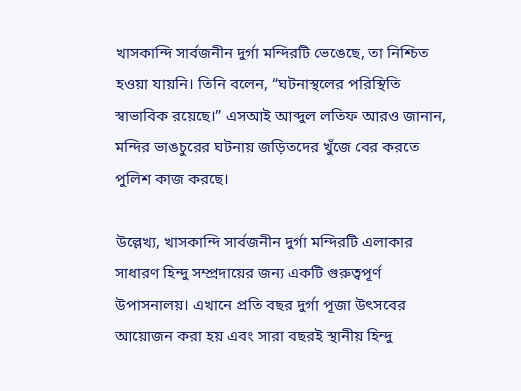খাসকান্দি সার্বজনীন দুর্গা মন্দিরটি ভেঙেছে, তা নিশ্চিত হওয়া যায়নি। তিনি বলেন, “ঘটনাস্থলের পরিস্থিতি স্বাভাবিক রয়েছে।” এসআই আব্দুল লতিফ আরও জানান, মন্দির ভাঙচুরের ঘটনায় জড়িতদের খুঁজে বের করতে পুলিশ কাজ করছে।

উল্লেখ্য, খাসকান্দি সার্বজনীন দুর্গা মন্দিরটি এলাকার সাধারণ হিন্দু সম্প্রদায়ের জন্য একটি গুরুত্বপূর্ণ উপাসনালয়। এখানে প্রতি বছর দুর্গা পূজা উৎসবের আয়োজন করা হয় এবং সারা বছরই স্থানীয় হিন্দু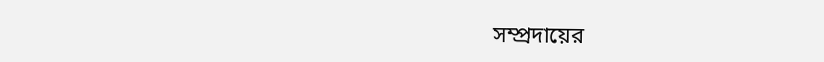সম্প্রদায়ের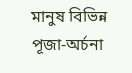মানুষ বিভিন্ন পূজা-অর্চনা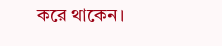করে থাকেন।